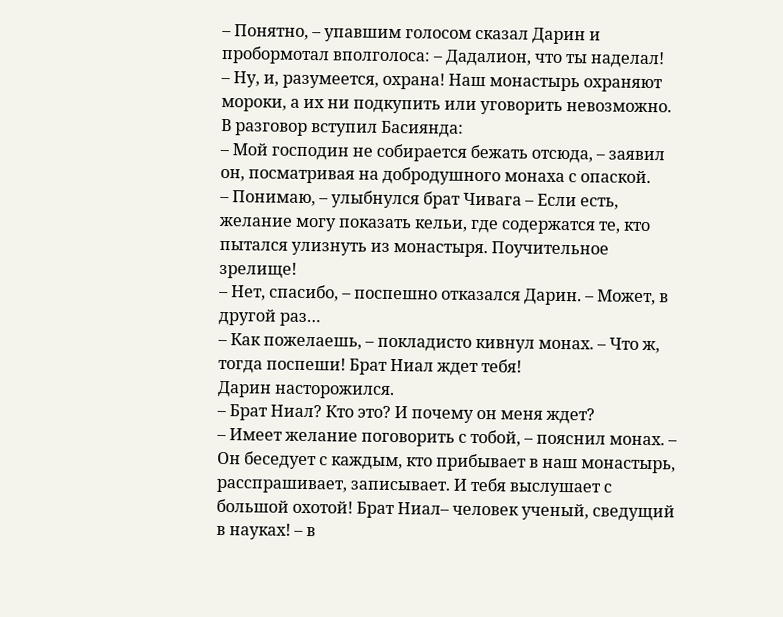– Понятно, – упавшим голосом сказал Дарин и пробормотал вполголоса: – Дадалион, что ты наделал!
– Ну, и, разумеется, охрана! Наш монастырь охраняют мороки, а их ни подкупить или уговорить невозможно.
В разговор вступил Басиянда:
– Мой господин не собирается бежать отсюда, – заявил он, посматривая на добродушного монаха с опаской.
– Понимаю, – улыбнулся брат Чивага – Если есть, желание могу показать кельи, где содержатся те, кто пытался улизнуть из монастыря. Поучительное зрелище!
– Нет, спасибо, – поспешно отказался Дарин. – Может, в другой раз…
– Как пожелаешь, – покладисто кивнул монах. – Что ж, тогда поспеши! Брат Ниал ждет тебя!
Дарин насторожился.
– Брат Ниал? Кто это? И почему он меня ждет?
– Имеет желание поговорить с тобой, – пояснил монах. – Он беседует с каждым, кто прибывает в наш монастырь, расспрашивает, записывает. И тебя выслушает с большой охотой! Брат Ниал– человек ученый, сведущий в науках! – в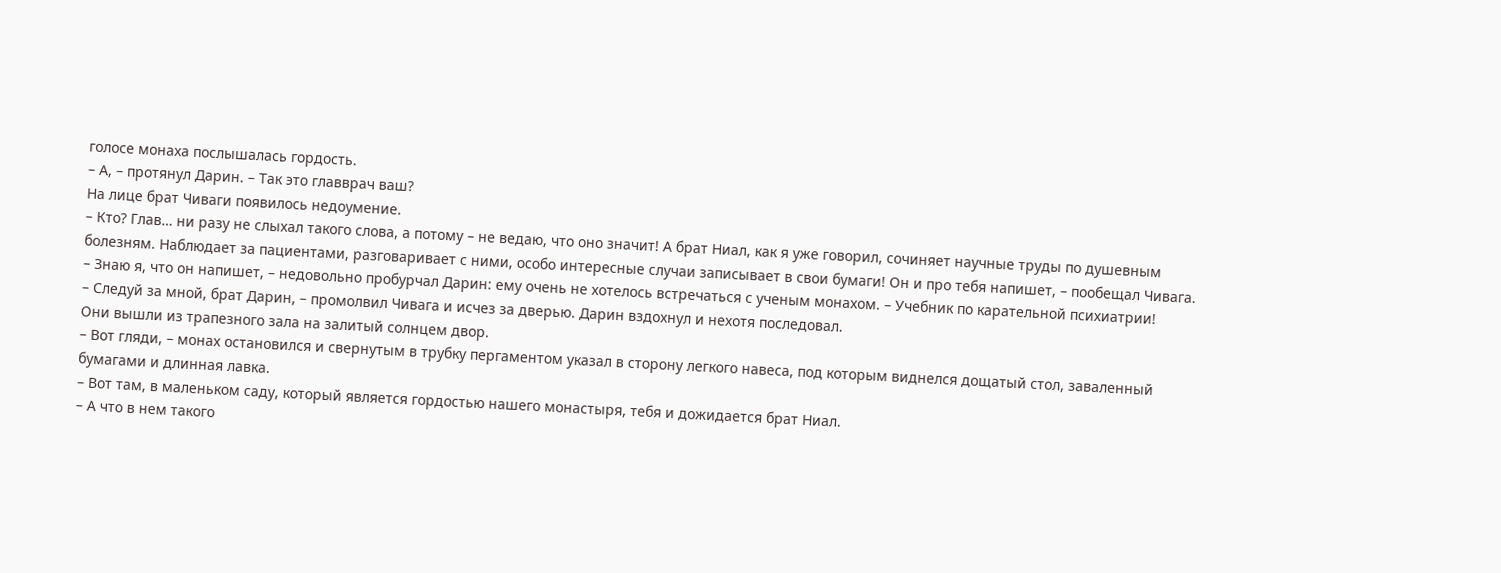голосе монаха послышалась гордость.
– А, – протянул Дарин. – Так это главврач ваш?
На лице брат Чиваги появилось недоумение.
– Кто? Глав… ни разу не слыхал такого слова, а потому – не ведаю, что оно значит! А брат Ниал, как я уже говорил, сочиняет научные труды по душевным болезням. Наблюдает за пациентами, разговаривает с ними, особо интересные случаи записывает в свои бумаги! Он и про тебя напишет, – пообещал Чивага.
– Знаю я, что он напишет, – недовольно пробурчал Дарин: ему очень не хотелось встречаться с ученым монахом. – Учебник по карательной психиатрии!
– Следуй за мной, брат Дарин, – промолвил Чивага и исчез за дверью. Дарин вздохнул и нехотя последовал.
Они вышли из трапезного зала на залитый солнцем двор.
– Вот гляди, – монах остановился и свернутым в трубку пергаментом указал в сторону легкого навеса, под которым виднелся дощатый стол, заваленный бумагами и длинная лавка.
– Вот там, в маленьком саду, который является гордостью нашего монастыря, тебя и дожидается брат Ниал.
– А что в нем такого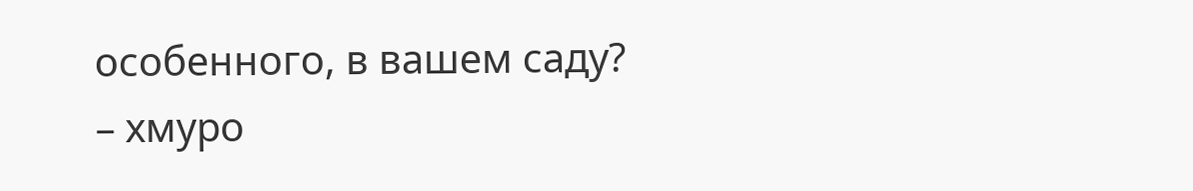особенного, в вашем саду? – хмуро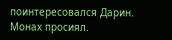поинтересовался Дарин.
Монах просиял.